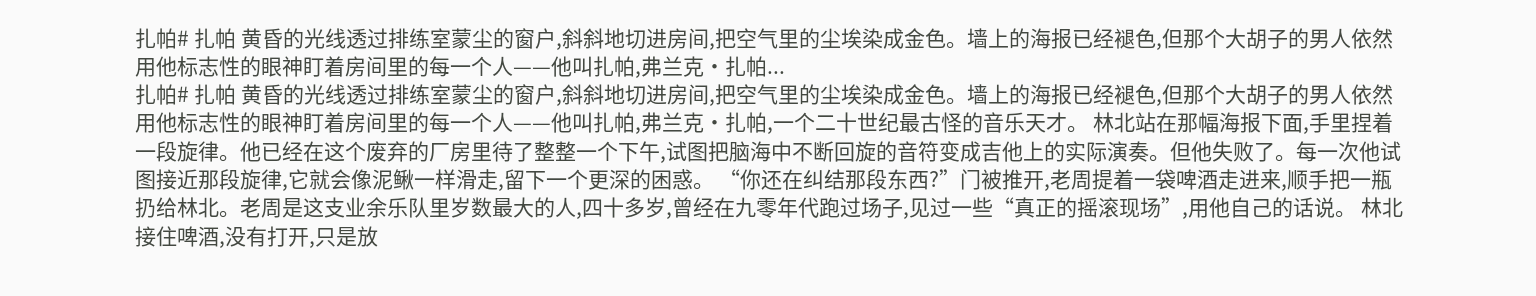扎帕# 扎帕 黄昏的光线透过排练室蒙尘的窗户,斜斜地切进房间,把空气里的尘埃染成金色。墙上的海报已经褪色,但那个大胡子的男人依然用他标志性的眼神盯着房间里的每一个人——他叫扎帕,弗兰克·扎帕...
扎帕# 扎帕 黄昏的光线透过排练室蒙尘的窗户,斜斜地切进房间,把空气里的尘埃染成金色。墙上的海报已经褪色,但那个大胡子的男人依然用他标志性的眼神盯着房间里的每一个人——他叫扎帕,弗兰克·扎帕,一个二十世纪最古怪的音乐天才。 林北站在那幅海报下面,手里捏着一段旋律。他已经在这个废弃的厂房里待了整整一个下午,试图把脑海中不断回旋的音符变成吉他上的实际演奏。但他失败了。每一次他试图接近那段旋律,它就会像泥鳅一样滑走,留下一个更深的困惑。 “你还在纠结那段东西?”门被推开,老周提着一袋啤酒走进来,顺手把一瓶扔给林北。老周是这支业余乐队里岁数最大的人,四十多岁,曾经在九零年代跑过场子,见过一些“真正的摇滚现场”,用他自己的话说。 林北接住啤酒,没有打开,只是放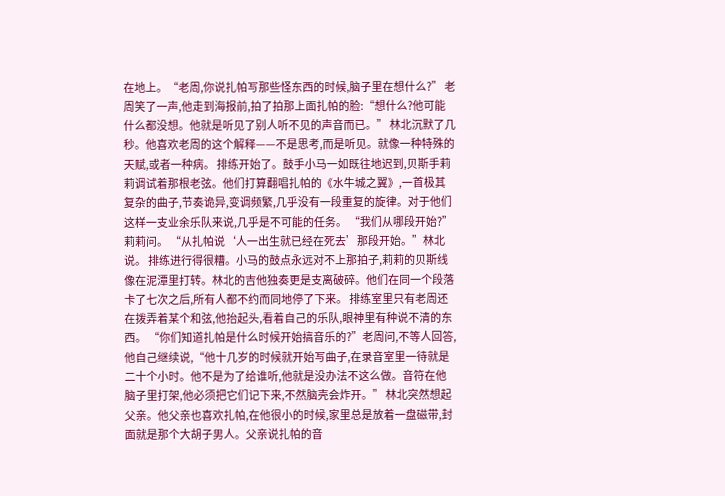在地上。“老周,你说扎帕写那些怪东西的时候,脑子里在想什么?” 老周笑了一声,他走到海报前,拍了拍那上面扎帕的脸:“想什么?他可能什么都没想。他就是听见了别人听不见的声音而已。” 林北沉默了几秒。他喜欢老周的这个解释——不是思考,而是听见。就像一种特殊的天赋,或者一种病。 排练开始了。鼓手小马一如既往地迟到,贝斯手莉莉调试着那根老弦。他们打算翻唱扎帕的《水牛城之翼》,一首极其复杂的曲子,节奏诡异,变调频繁,几乎没有一段重复的旋律。对于他们这样一支业余乐队来说,几乎是不可能的任务。 “我们从哪段开始?”莉莉问。 “从扎帕说‘人一出生就已经在死去’那段开始。”林北说。 排练进行得很糟。小马的鼓点永远对不上那拍子,莉莉的贝斯线像在泥潭里打转。林北的吉他独奏更是支离破碎。他们在同一个段落卡了七次之后,所有人都不约而同地停了下来。 排练室里只有老周还在拨弄着某个和弦,他抬起头,看着自己的乐队,眼神里有种说不清的东西。 “你们知道扎帕是什么时候开始搞音乐的?”老周问,不等人回答,他自己继续说,“他十几岁的时候就开始写曲子,在录音室里一待就是二十个小时。他不是为了给谁听,他就是没办法不这么做。音符在他脑子里打架,他必须把它们记下来,不然脑壳会炸开。” 林北突然想起父亲。他父亲也喜欢扎帕,在他很小的时候,家里总是放着一盘磁带,封面就是那个大胡子男人。父亲说扎帕的音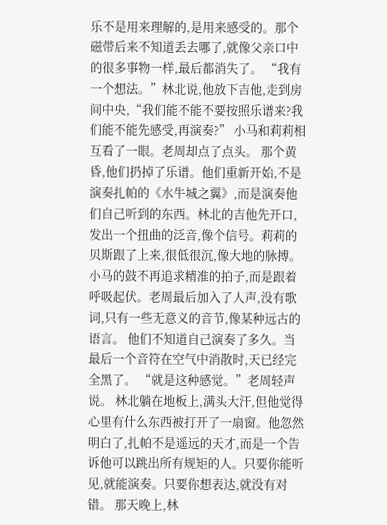乐不是用来理解的,是用来感受的。那个磁带后来不知道丢去哪了,就像父亲口中的很多事物一样,最后都消失了。 “我有一个想法。”林北说,他放下吉他,走到房间中央,“我们能不能不要按照乐谱来?我们能不能先感受,再演奏?” 小马和莉莉相互看了一眼。老周却点了点头。 那个黄昏,他们扔掉了乐谱。他们重新开始,不是演奏扎帕的《水牛城之翼》,而是演奏他们自己听到的东西。林北的吉他先开口,发出一个扭曲的泛音,像个信号。莉莉的贝斯跟了上来,很低很沉,像大地的脉搏。小马的鼓不再追求精准的拍子,而是跟着呼吸起伏。老周最后加入了人声,没有歌词,只有一些无意义的音节,像某种远古的语言。 他们不知道自己演奏了多久。当最后一个音符在空气中消散时,天已经完全黑了。 “就是这种感觉。”老周轻声说。 林北躺在地板上,满头大汗,但他觉得心里有什么东西被打开了一扇窗。他忽然明白了,扎帕不是遥远的天才,而是一个告诉他可以跳出所有规矩的人。只要你能听见,就能演奏。只要你想表达,就没有对错。 那天晚上,林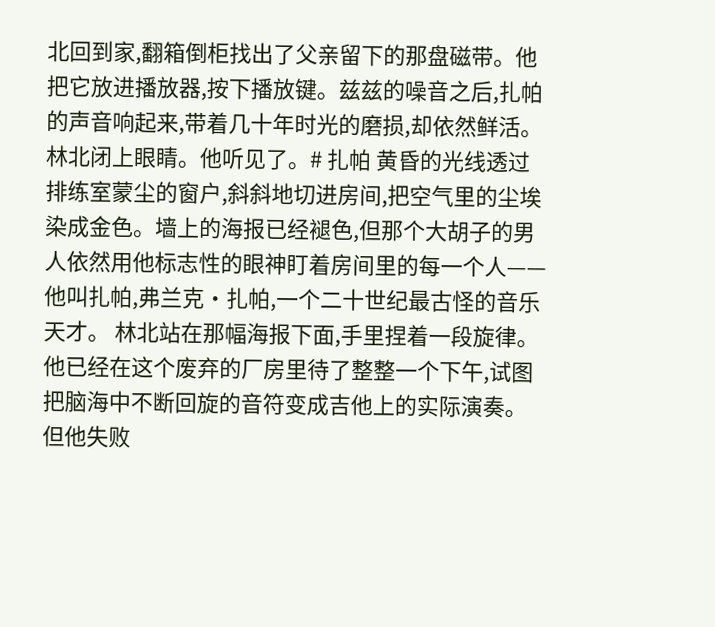北回到家,翻箱倒柜找出了父亲留下的那盘磁带。他把它放进播放器,按下播放键。兹兹的噪音之后,扎帕的声音响起来,带着几十年时光的磨损,却依然鲜活。 林北闭上眼睛。他听见了。# 扎帕 黄昏的光线透过排练室蒙尘的窗户,斜斜地切进房间,把空气里的尘埃染成金色。墙上的海报已经褪色,但那个大胡子的男人依然用他标志性的眼神盯着房间里的每一个人——他叫扎帕,弗兰克·扎帕,一个二十世纪最古怪的音乐天才。 林北站在那幅海报下面,手里捏着一段旋律。他已经在这个废弃的厂房里待了整整一个下午,试图把脑海中不断回旋的音符变成吉他上的实际演奏。但他失败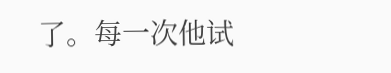了。每一次他试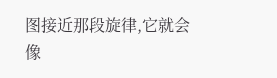图接近那段旋律,它就会像